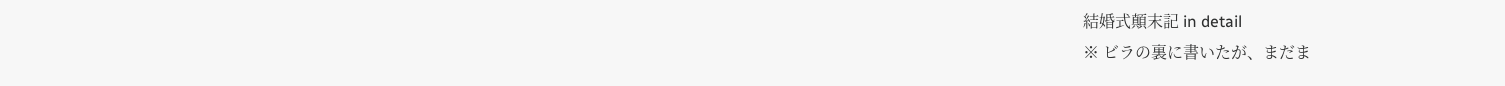結婚式顛末記 in detail
※ ビラの裏に書いたが、まだま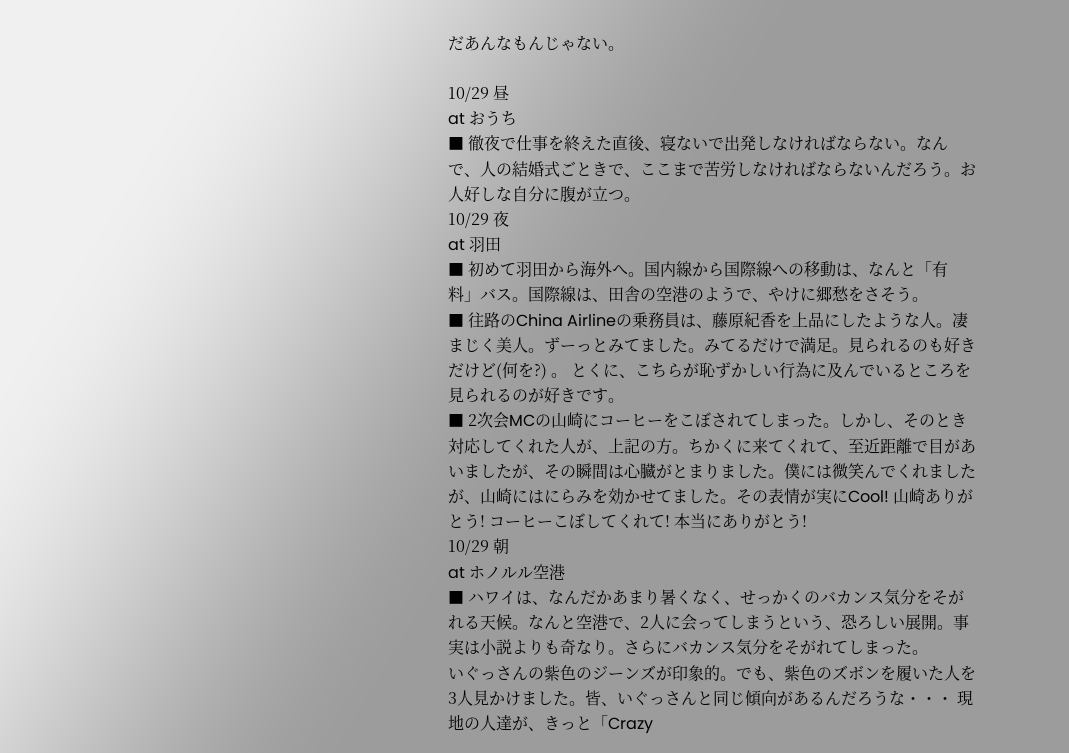だあんなもんじゃない。

10/29 昼
at おうち
■ 徹夜で仕事を終えた直後、寝ないで出発しなければならない。なんで、人の結婚式ごときで、ここまで苦労しなければならないんだろう。お人好しな自分に腹が立つ。
10/29 夜
at 羽田
■ 初めて羽田から海外へ。国内線から国際線への移動は、なんと「有料」バス。国際線は、田舎の空港のようで、やけに郷愁をさそう。
■ 往路のChina Airlineの乗務員は、藤原紀香を上品にしたような人。凄まじく美人。ずーっとみてました。みてるだけで満足。見られるのも好きだけど(何を?) 。 とくに、こちらが恥ずかしい行為に及んでいるところを見られるのが好きです。
■ 2次会MCの山崎にコーヒーをこぼされてしまった。しかし、そのとき対応してくれた人が、上記の方。ちかくに来てくれて、至近距離で目があいましたが、その瞬間は心臓がとまりました。僕には微笑んでくれましたが、山崎にはにらみを効かせてました。その表情が実にCool! 山崎ありがとう! コーヒーこぼしてくれて! 本当にありがとう!
10/29 朝
at ホノルル空港
■ ハワイは、なんだかあまり暑くなく、せっかくのバカンス気分をそがれる天候。なんと空港で、2人に会ってしまうという、恐ろしい展開。事実は小説よりも奇なり。さらにバカンス気分をそがれてしまった。
いぐっさんの紫色のジーンズが印象的。でも、紫色のズボンを履いた人を3人見かけました。皆、いぐっさんと同じ傾向があるんだろうな・・・ 現地の人達が、きっと「Crazy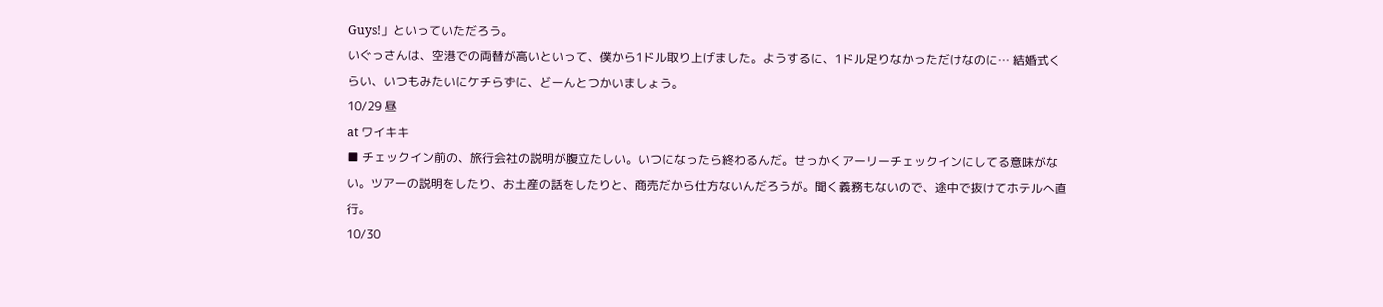Guys!」といっていただろう。
いぐっさんは、空港での両替が高いといって、僕から1ドル取り上げました。ようするに、1ドル足りなかっただけなのに… 結婚式くらい、いつもみたいにケチらずに、どーんとつかいましょう。
10/29 昼
at ワイキキ
■ チェックイン前の、旅行会社の説明が腹立たしい。いつになったら終わるんだ。せっかくアーリーチェックインにしてる意味がない。ツアーの説明をしたり、お土産の話をしたりと、商売だから仕方ないんだろうが。聞く義務もないので、途中で抜けてホテルへ直行。
10/30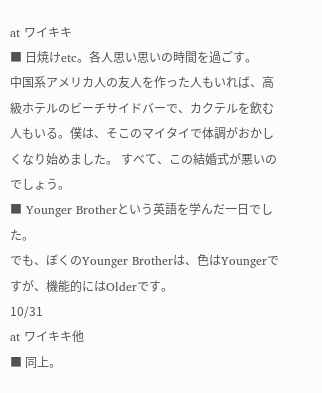at ワイキキ
■ 日焼けetc。各人思い思いの時間を過ごす。
中国系アメリカ人の友人を作った人もいれば、高級ホテルのビーチサイドバーで、カクテルを飲む人もいる。僕は、そこのマイタイで体調がおかしくなり始めました。 すべて、この結婚式が悪いのでしょう。
■ Younger Brotherという英語を学んだ一日でした。
でも、ぼくのYounger Brotherは、色はYoungerですが、機能的にはOlderです。
10/31
at ワイキキ他
■ 同上。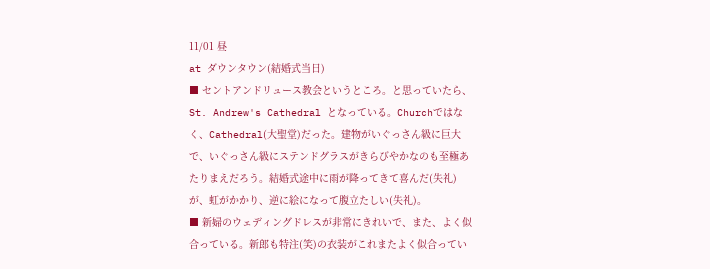11/01 昼
at ダウンタウン(結婚式当日)
■ セントアンドリュース教会というところ。と思っていたら、St. Andrew's Cathedral となっている。Churchではなく、Cathedral(大聖堂)だった。建物がいぐっさん級に巨大で、いぐっさん級にステンドグラスがきらびやかなのも至極あたりまえだろう。結婚式途中に雨が降ってきて喜んだ(失礼)が、虹がかかり、逆に絵になって腹立たしい(失礼)。
■ 新婦のウェディングドレスが非常にきれいで、また、よく似合っている。新郎も特注(笑)の衣装がこれまたよく似合ってい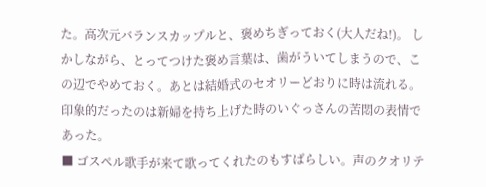た。高次元バランスカップルと、褒めちぎっておく(大人だね!)。 しかしながら、とってつけた褒め言葉は、歯がういてしまうので、この辺でやめておく。あとは結婚式のセオリーどおりに時は流れる。印象的だったのは新婦を持ち上げた時のいぐっさんの苦悶の表情であった。
■ ゴスペル歌手が来て歌ってくれたのもすばらしい。声のクオリテ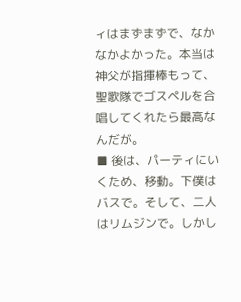ィはまずまずで、なかなかよかった。本当は神父が指揮棒もって、聖歌隊でゴスペルを合唱してくれたら最高なんだが。
■ 後は、パーティにいくため、移動。下僕はバスで。そして、二人はリムジンで。しかし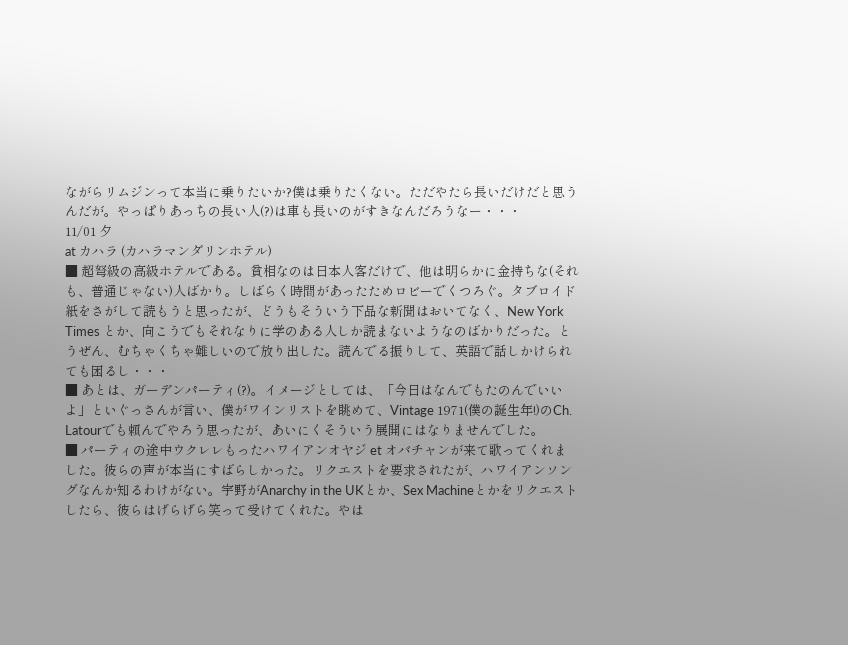ながらリムジンって本当に乗りたいか?僕は乗りたくない。ただやたら長いだけだと思うんだが。やっぱりあっちの長い人(?)は車も長いのがすきなんだろうなー・・・
11/01 夕
at カハラ (カハラマンダリンホテル)
■ 超弩級の高級ホテルである。貧相なのは日本人客だけで、他は明らかに金持ちな(それも、普通じゃない)人ばかり。しばらく時間があったためロビーでくつろぐ。タブロイド紙をさがして読もうと思ったが、どうもそういう下品な新聞はおいてなく、New York Times とか、向こうでもそれなりに学のある人しか読まないようなのばかりだった。とうぜん、むちゃくちゃ難しいので放り出した。読んでる振りして、英語で話しかけられても困るし・・・
■ あとは、ガーデンパーティ(?)。イメージとしては、「今日はなんでもたのんでいいよ」といぐっさんが言い、僕がワインリストを眺めて、Vintage 1971(僕の誕生年!)のCh. Latourでも頼んでやろう思ったが、あいにくそういう展開にはなりませんでした。
■ パーティの途中ウクレレもったハワイアンオヤジ et オバチャンが来て歌ってくれました。彼らの声が本当にすばらしかった。リクエストを要求されたが、ハワイアンソングなんか知るわけがない。宇野がAnarchy in the UKとか、Sex Machineとかをリクエストしたら、彼らはげらげら笑って受けてくれた。やは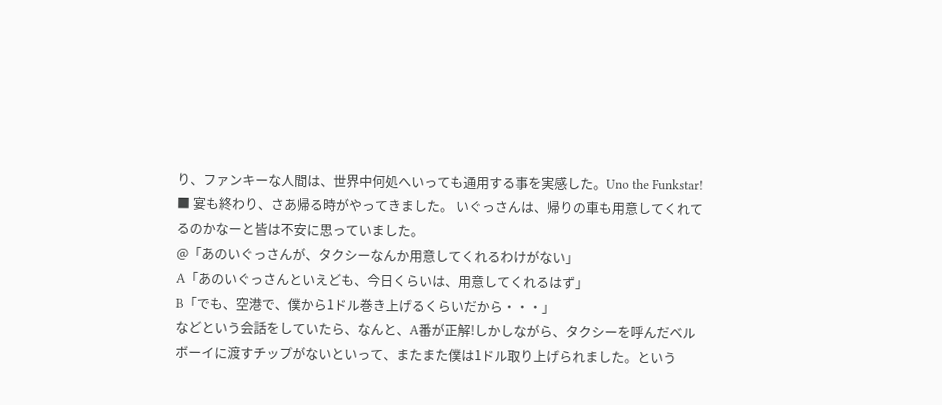り、ファンキーな人間は、世界中何処へいっても通用する事を実感した。Uno the Funkstar!
■ 宴も終わり、さあ帰る時がやってきました。 いぐっさんは、帰りの車も用意してくれてるのかなーと皆は不安に思っていました。
@「あのいぐっさんが、タクシーなんか用意してくれるわけがない」
A「あのいぐっさんといえども、今日くらいは、用意してくれるはず」
B「でも、空港で、僕から1ドル巻き上げるくらいだから・・・」
などという会話をしていたら、なんと、A番が正解!しかしながら、タクシーを呼んだベルボーイに渡すチップがないといって、またまた僕は1ドル取り上げられました。という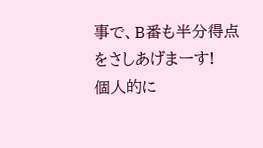事で、B番も半分得点をさしあげまーす!
個人的に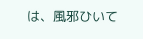は、風邪ひいて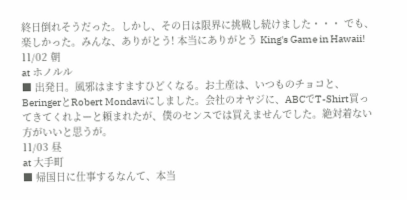終日倒れそうだった。しかし、その日は限界に挑戦し続けました・・・ でも、楽しかった。みんな、ありがとう! 本当にありがとう King's Game in Hawaii!
11/02 朝
at ホノルル
■ 出発日。風邪はますますひどくなる。お土産は、いつものチョコと、BeringerとRobert Mondaviにしました。会社のオヤジに、ABCでT-Shirt買ってきてくれよーと頼まれたが、僕のセンスでは買えませんでした。絶対着ない方がいいと思うが。
11/03 昼
at 大手町
■ 帰国日に仕事するなんて、本当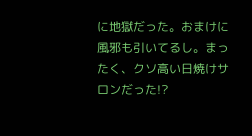に地獄だった。おまけに風邪も引いてるし。まったく、クソ高い日焼けサロンだった!?